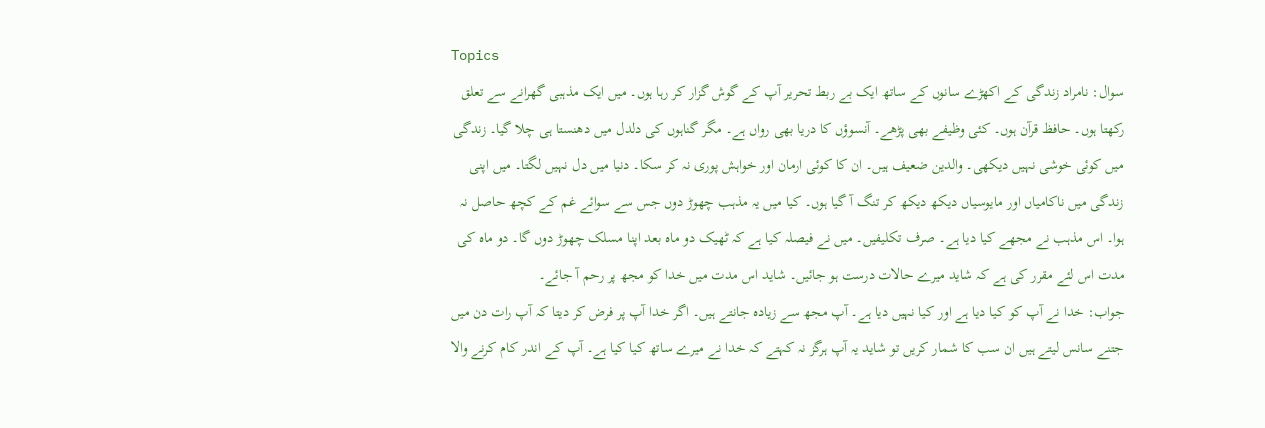Topics
سوال: نامراد زندگی کے اکھڑے سانوں کے ساتھ ایک بے ربط تحریر آپ کے گوش گزار کر رہا ہوں۔ میں ایک مذہبی گھرانے سے تعلق رکھتا ہوں۔ حافظ قرآن ہوں۔ کئی وظیفے بھی پڑھے۔ آنسوؤں کا دریا بھی رواں ہے۔ مگر گناہوں کی دلدل میں دھنستا ہی چلا گیا۔ زندگی میں کوئی خوشی نہیں دیکھی۔ والدین ضعیف ہیں۔ ان کا کوئی ارمان اور خواہش پوری نہ کر سکا۔ دنیا میں دل نہیں لگتا۔ میں اپنی زندگی میں ناکامیاں اور مایوسیاں دیکھ دیکھ کر تنگ آ گیا ہوں۔ کیا میں یہ مذہب چھوڑ دوں جس سے سوائے غم کے کچھ حاصل نہ ہوا۔ اس مذہب نے مجھے کیا دیا ہے۔ صرف تکلیفیں۔ میں نے فیصلہ کیا ہے کہ ٹھیک دو ماہ بعد اپنا مسلک چھوڑ دوں گا۔ دو ماہ کی مدت اس لئے مقرر کی ہے کہ شاید میرے حالات درست ہو جائیں۔ شاید اس مدت میں خدا کو مجھ پر رحم آ جائے۔
جواب: خدا نے آپ کو کیا دیا ہے اور کیا نہیں دیا ہے۔ آپ مجھ سے زیادہ جانتے ہیں۔ اگر خدا آپ پر فرض کر دیتا کہ آپ رات دن میں جتنے سانس لیتے ہیں ان سب کا شمار کریں تو شاید یہ آپ ہرگز نہ کہتے کہ خدا نے میرے ساتھ کیا کیا ہے۔ آپ کے اندر کام کرنے والا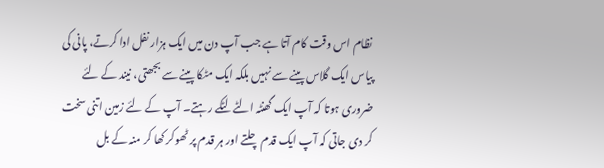نظام اس وقت کام آتا ہے جب آپ دن میں ایک ہزار نفل ادا کرتے، پانی کی پیاس ایک گلاس پینے سے نہیں بلکہ ایک مٹکا پینے سے بجھتی، نیند کے لئے ضروری ہوتا کہ آپ ایک گھنٹہ الٹے لٹکے رہتے۔ آپ کے لئے زمین اتنی سخت کر دی جاتی کہ آپ ایک قدم چلتے اور ہر قدم پر ٹھوکر کھا کر منہ کے بل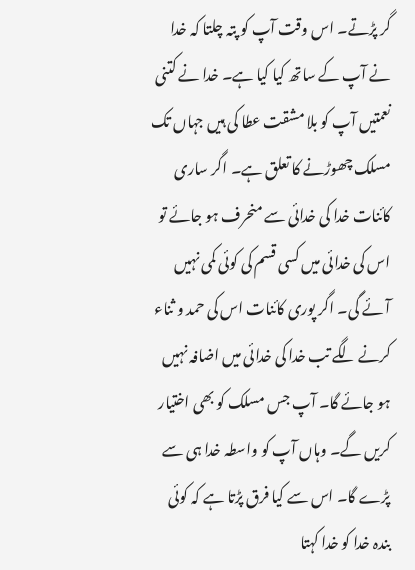گر پڑتے۔ اس وقت آپ کو پتہ چلتا کہ خدا نے آپ کے ساتھ کیا کیا ہے۔ خدا نے کتنی نعمتیں آپ کو بلا مشقت عطا کی ہیں جہاں تک مسلک چھوڑنے کا تعلق ہے۔ اگر ساری کائنات خدا کی خدائی سے منحرف ہو جائے تو اس کی خدائی میں کسی قسم کی کوئی کمی نہیں آئے گی۔ اگر پوری کائنات اس کی حمد و ثناء کرنے لگے تب خدا کی خدائی میں اضافہ نہیں ہو جائے گا۔ آپ جس مسلک کو بھی اختیار کریں گے۔ وہاں آپ کو واسطہ خدا ہی سے پڑے گا۔ اس سے کیا فرق پڑتا ہے کہ کوئی بندہ خدا کو خدا کہتا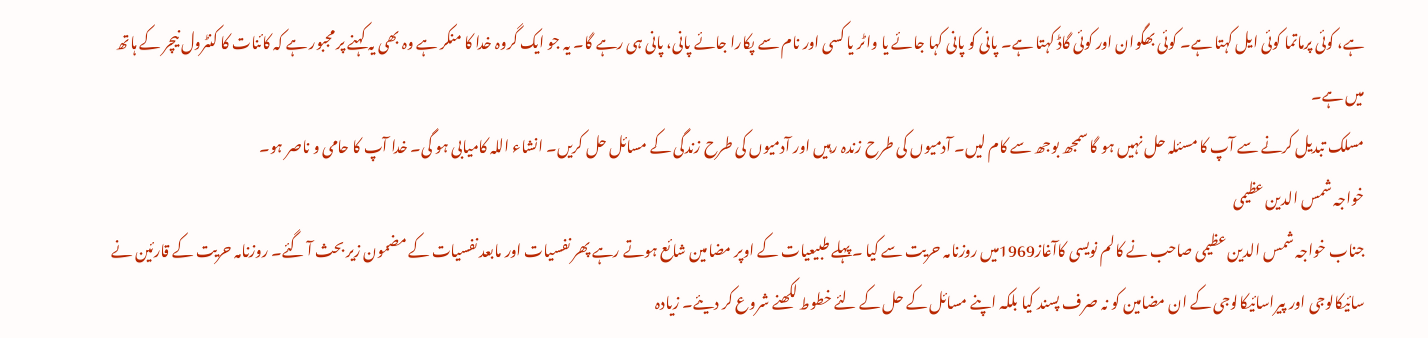ہے، کوئی پرماتما کوئی ایل کہتا ہے۔ کوئی بھگوان اور کوئی گاڈ کہتا ہے۔ پانی کو پانی کہا جائے یا واٹر یا کسی اور نام سے پکارا جائے پانی، پانی ہی رہے گا۔ یہ جو ایک گروہ خدا کا منکر ہے وہ بھی یہ کہنے پر مجبور ہے کہ کائنات کا کنٹرول نیچر کے ہاتھ میں ہے۔
مسلک تبدیل کرنے سے آپ کا مسئلہ حل نہیں ہو گا سمجھ بوجھ سے کام لیں۔ آدمیوں کی طرح زندہ رہیں اور آدمیوں کی طرح زندگی کے مسائل حل کریں۔ انشاء اللہ کامیابی ہو گی۔ خدا آپ کا حامی و ناصر ہو۔
خواجہ شمس الدین عظیمی
جناب خواجہ شمس الدین عظیمی صاحب نے کالم نویسی کاآغاز1969میں روزنامہ حریت سے کیا ۔پہلے طبیعیات کے اوپر مضامین شائع ہوتے رہے پھر نفسیات اور مابعد نفسیات کے مضمون زیر بحث آ گئے۔ روزنامہ حریت کے قارئین نے سائیکالوجی اور پیراسائیکالوجی کے ان مضامین کو نہ صرف پسند کیا بلکہ اپنے مسائل کے حل کے لئے خطوط لکھنے شروع کر دیئے۔ زیادہ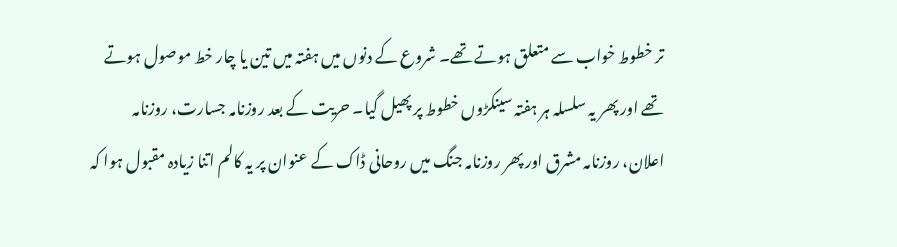تر خطوط خواب سے متعلق ہوتے تھے۔ شروع کے دنوں میں ہفتہ میں تین یا چار خط موصول ہوتے تھے اور پھر یہ سلسلہ ہر ہفتہ سینکڑوں خطوط پر پھیل گیا۔ حریت کے بعد روزنامہ جسارت، روزنامہ اعلان، روزنامہ مشرق اور پھر روزنامہ جنگ میں روحانی ڈاک کے عنوان پر یہ کالم اتنا زیادہ مقبول ہوا کہ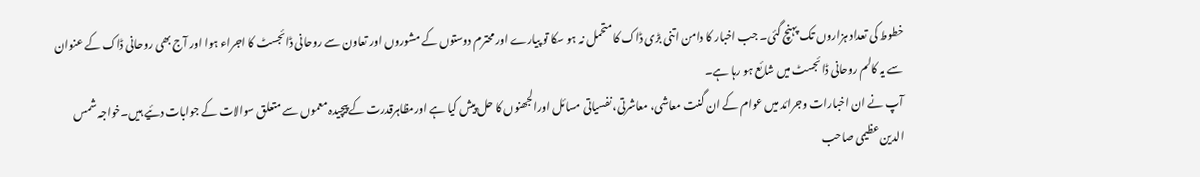خطوط کی تعداد ہزاروں تک پہنچ گئی۔ جب اخبار کا دامن اتنی بڑی ڈاک کا متحمل نہ ہو سکا تو پیارے اور محترم دوستوں کے مشوروں اور تعاون سے روحانی ڈائجسٹ کا اجراء ہوا اور آج بھی روحانی ڈاک کے عنوان سے یہ کالم روحانی ڈائجسٹ میں شائع ہو رہا ہے۔
آپ نے ان اخبارات وجرائد میں عوام کے ان گنت معاشی، معاشرتی، نفسیاتی مسائل اورالجھنوں کا حل پیش کیا ہے اورمظاہرقدرت کے پیچیدہ معموں سے متعلق سوالات کے جوابات دئیے ہیں۔خواجہ شمس الدین عظیمی صاحب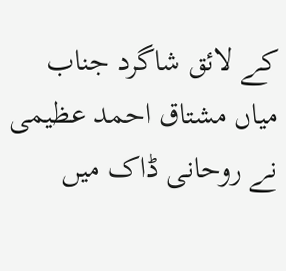کے لائق شاگرد جناب میاں مشتاق احمد عظیمی نے روحانی ڈاک میں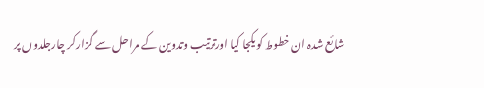شائع شدہ ان خطوط کو یکجا کیا اورترتیب وتدوین کے مراحل سے گزارکر چارجلدوں پر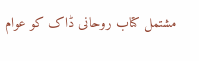مشتمل کتاب روحانی ڈاک کو عوام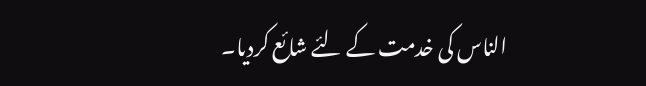الناس کی خدمت کے لئے شائع کردیا۔